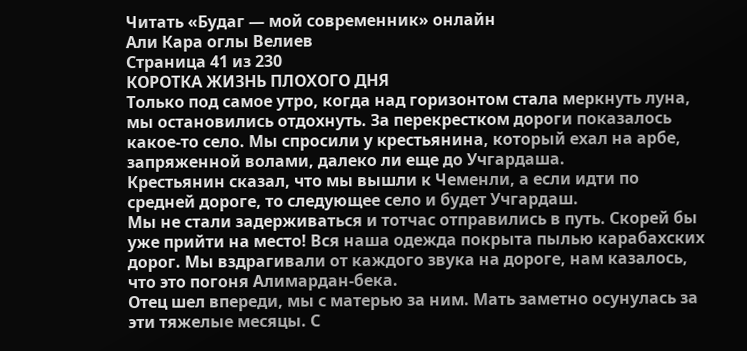Читать «Будаг — мой современник» онлайн
Али Кара оглы Велиев
Страница 41 из 230
КОРОТКА ЖИЗНЬ ПЛОХОГО ДНЯ
Только под самое утро, когда над горизонтом стала меркнуть луна, мы остановились отдохнуть. За перекрестком дороги показалось какое-то село. Мы спросили у крестьянина, который ехал на арбе, запряженной волами, далеко ли еще до Учгардаша.
Крестьянин сказал, что мы вышли к Чеменли, а если идти по средней дороге, то следующее село и будет Учгардаш.
Мы не стали задерживаться и тотчас отправились в путь. Скорей бы уже прийти на место! Вся наша одежда покрыта пылью карабахских дорог. Мы вздрагивали от каждого звука на дороге, нам казалось, что это погоня Алимардан-бека.
Отец шел впереди, мы с матерью за ним. Мать заметно осунулась за эти тяжелые месяцы. С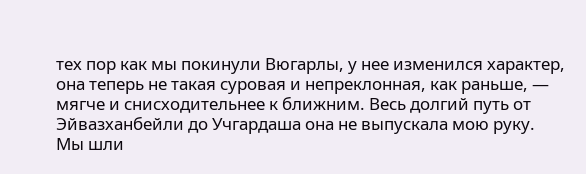тех пор как мы покинули Вюгарлы, у нее изменился характер, она теперь не такая суровая и непреклонная, как раньше, — мягче и снисходительнее к ближним. Весь долгий путь от Эйвазханбейли до Учгардаша она не выпускала мою руку.
Мы шли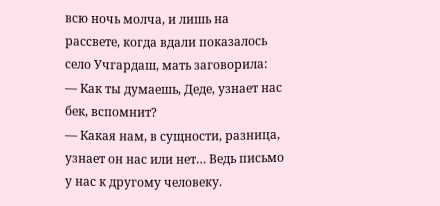всю ночь молча, и лишь на рассвете, когда вдали показалось село Учгардаш, мать заговорила:
— Как ты думаешь, Деде, узнает нас бек, вспомнит?
— Какая нам, в сущности, разница, узнает он нас или нет… Ведь письмо у нас к другому человеку.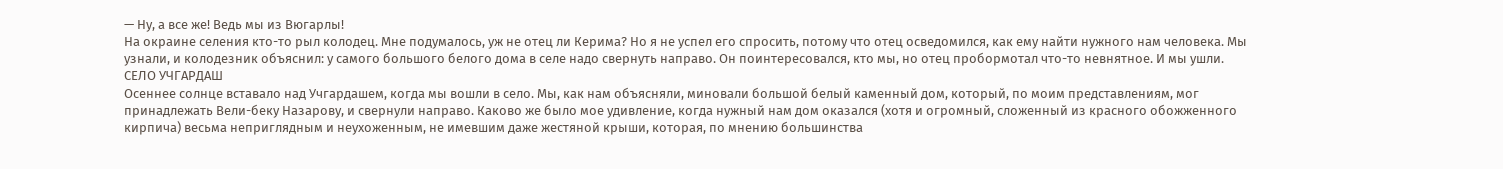— Ну, а все же! Ведь мы из Вюгарлы!
На окраине селения кто-то рыл колодец. Мне подумалось, уж не отец ли Керима? Но я не успел его спросить, потому что отец осведомился, как ему найти нужного нам человека. Мы узнали, и колодезник объяснил: у самого большого белого дома в селе надо свернуть направо. Он поинтересовался, кто мы, но отец пробормотал что-то невнятное. И мы ушли.
СЕЛО УЧГАРДАШ
Осеннее солнце вставало над Учгардашем, когда мы вошли в село. Мы, как нам объясняли, миновали большой белый каменный дом, который, по моим представлениям, мог принадлежать Вели-беку Назарову, и свернули направо. Каково же было мое удивление, когда нужный нам дом оказался (хотя и огромный, сложенный из красного обожженного кирпича) весьма неприглядным и неухоженным, не имевшим даже жестяной крыши, которая, по мнению большинства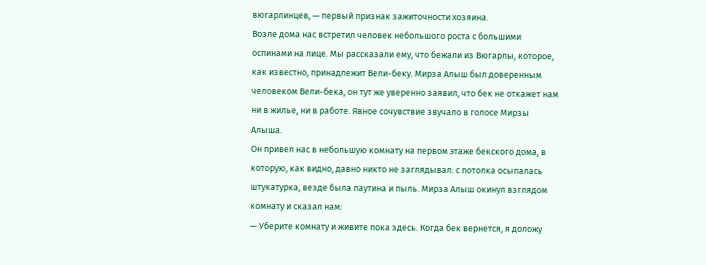вюгарлинцев, — первый признак зажиточности хозяина.
Возле дома нас встретил человек небольшого роста с большими оспинами на лице. Мы рассказали ему, что бежали из Вюгарлы, которое, как известно, принадлежит Вели-беку. Мирза Алыш был доверенным человеком Вели-бека, он тут же уверенно заявил, что бек не откажет нам ни в жилье, ни в работе. Явное сочувствие звучало в голосе Мирзы Алыша.
Он привел нас в небольшую комнату на первом этаже бекского дома, в которую, как видно, давно никто не заглядывал: с потолка осыпалась штукатурка, везде была паутина и пыль. Мирза Алыш окинул взглядом комнату и сказал нам:
— Уберите комнату и живите пока здесь. Когда бек вернется, я доложу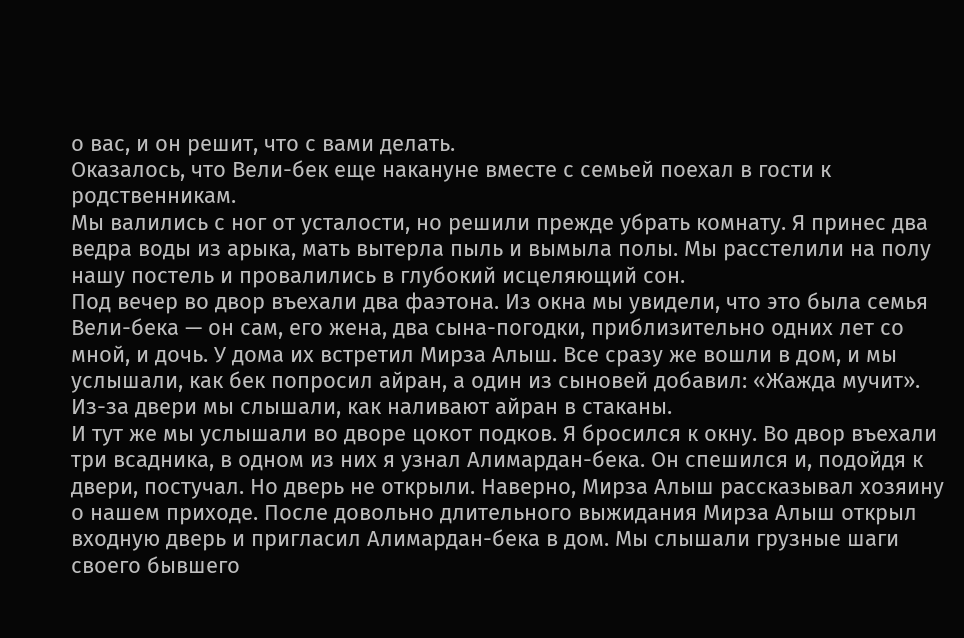о вас, и он решит, что с вами делать.
Оказалось, что Вели-бек еще накануне вместе с семьей поехал в гости к родственникам.
Мы валились с ног от усталости, но решили прежде убрать комнату. Я принес два ведра воды из арыка, мать вытерла пыль и вымыла полы. Мы расстелили на полу нашу постель и провалились в глубокий исцеляющий сон.
Под вечер во двор въехали два фаэтона. Из окна мы увидели, что это была семья Вели-бека — он сам, его жена, два сына-погодки, приблизительно одних лет со мной, и дочь. У дома их встретил Мирза Алыш. Все сразу же вошли в дом, и мы услышали, как бек попросил айран, а один из сыновей добавил: «Жажда мучит». Из-за двери мы слышали, как наливают айран в стаканы.
И тут же мы услышали во дворе цокот подков. Я бросился к окну. Во двор въехали три всадника, в одном из них я узнал Алимардан-бека. Он спешился и, подойдя к двери, постучал. Но дверь не открыли. Наверно, Мирза Алыш рассказывал хозяину о нашем приходе. После довольно длительного выжидания Мирза Алыш открыл входную дверь и пригласил Алимардан-бека в дом. Мы слышали грузные шаги своего бывшего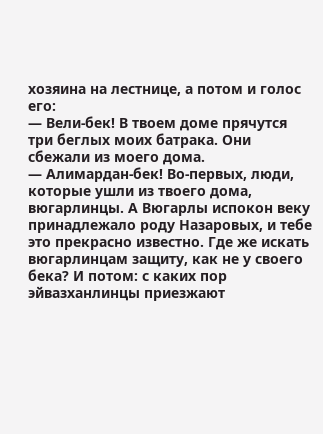хозяина на лестнице, а потом и голос его:
— Вели-бек! В твоем доме прячутся три беглых моих батрака. Они сбежали из моего дома.
— Алимардан-бек! Во-первых, люди, которые ушли из твоего дома, вюгарлинцы. А Вюгарлы испокон веку принадлежало роду Назаровых, и тебе это прекрасно известно. Где же искать вюгарлинцам защиту, как не у своего бека? И потом: с каких пор эйвазханлинцы приезжают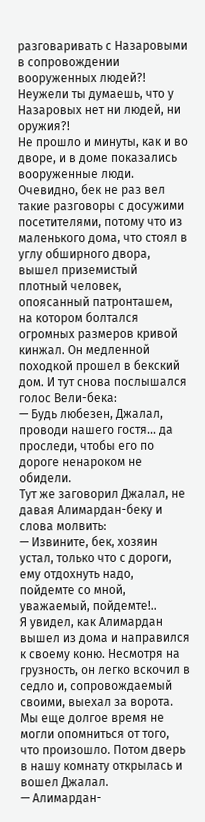разговаривать с Назаровыми в сопровождении вооруженных людей?! Неужели ты думаешь, что у Назаровых нет ни людей, ни оружия?!
Не прошло и минуты, как и во дворе, и в доме показались вооруженные люди. Очевидно, бек не раз вел такие разговоры с досужими посетителями, потому что из маленького дома, что стоял в углу обширного двора, вышел приземистый плотный человек, опоясанный патронташем, на котором болтался огромных размеров кривой кинжал. Он медленной походкой прошел в бекский дом. И тут снова послышался голос Вели-бека:
— Будь любезен, Джалал, проводи нашего гостя… да проследи, чтобы его по дороге ненароком не обидели.
Тут же заговорил Джалал, не давая Алимардан-беку и слова молвить:
— Извините, бек, хозяин устал, только что с дороги, ему отдохнуть надо, пойдемте со мной, уважаемый, пойдемте!..
Я увидел, как Алимардан вышел из дома и направился к своему коню. Несмотря на грузность, он легко вскочил в седло и, сопровождаемый своими, выехал за ворота.
Мы еще долгое время не могли опомниться от того, что произошло. Потом дверь в нашу комнату открылась и вошел Джалал.
— Алимардан-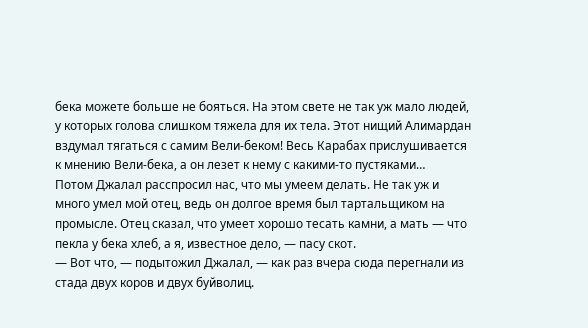бека можете больше не бояться. На этом свете не так уж мало людей, у которых голова слишком тяжела для их тела. Этот нищий Алимардан вздумал тягаться с самим Вели-беком! Весь Карабах прислушивается к мнению Вели-бека, а он лезет к нему с какими-то пустяками…
Потом Джалал расспросил нас, что мы умеем делать. Не так уж и много умел мой отец, ведь он долгое время был тартальщиком на промысле. Отец сказал, что умеет хорошо тесать камни, а мать — что пекла у бека хлеб, а я, известное дело, — пасу скот.
— Вот что, — подытожил Джалал, — как раз вчера сюда перегнали из стада двух коров и двух буйволиц.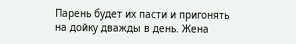Парень будет их пасти и пригонять на дойку дважды в день. Жена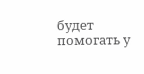будет помогать у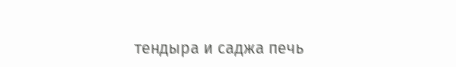тендыра и саджа печь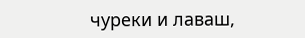чуреки и лаваш,